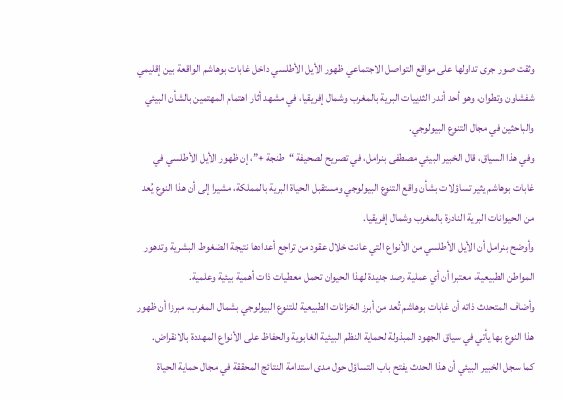وثقت صور جرى تداولها على مواقع التواصل الاجتماعي ظهور الأيل الأطلسي داخل غابات بوهاشم الواقعة بين إقليمي شفشاون وتطوان، وهو أحد أندر الثدييات البرية بالمغرب وشمال إفريقيا، في مشهد أثار اهتمام المهتمين بالشأن البيئي والباحثين في مجال التنوع البيولوجي.
وفي هذا السياق، قال الخبير البيئي مصطفى بنرامل، في تصريح لصحيفة “طنجة +”، إن ظهور الأيل الأطلسي في غابات بوهاشم يثير تساؤلات بشأن واقع التنوع البيولوجي ومستقبل الحياة البرية بالمملكة، مشيرا إلى أن هذا النوع يُعد من الحيوانات البرية النادرة بالمغرب وشمال إفريقيا.
وأوضح بنرامل أن الأيل الأطلسي من الأنواع التي عانت خلال عقود من تراجع أعدادها نتيجة الضغوط البشرية وتدهور المواطن الطبيعية، معتبرا أن أي عملية رصد جديدة لهذا الحيوان تحمل معطيات ذات أهمية بيئية وعلمية.
وأضاف المتحدث ذاته أن غابات بوهاشم تُعد من أبرز الخزانات الطبيعية للتنوع البيولوجي بشمال المغرب، مبرزا أن ظهور هذا النوع بها يأتي في سياق الجهود المبذولة لحماية النظم البيئية الغابوية والحفاظ على الأنواع المهددة بالانقراض.
كما سجل الخبير البيئي أن هذا الحدث يفتح باب التساؤل حول مدى استدامة النتائج المحققة في مجال حماية الحياة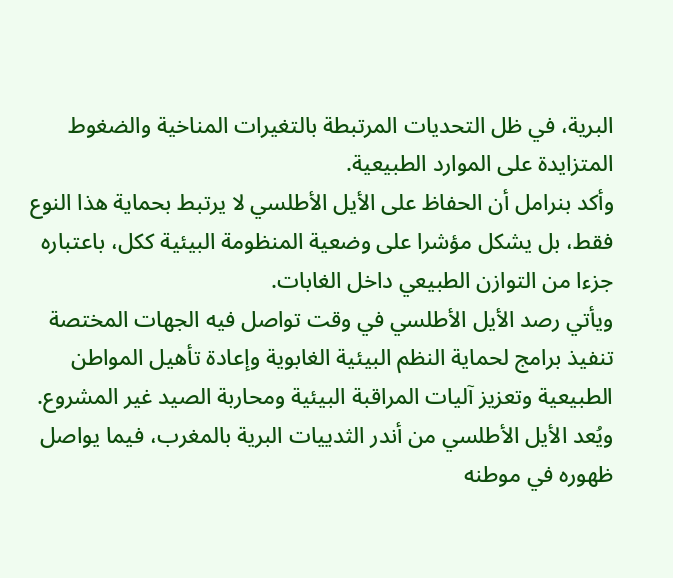البرية، في ظل التحديات المرتبطة بالتغيرات المناخية والضغوط المتزايدة على الموارد الطبيعية.
وأكد بنرامل أن الحفاظ على الأيل الأطلسي لا يرتبط بحماية هذا النوع فقط، بل يشكل مؤشرا على وضعية المنظومة البيئية ككل، باعتباره جزءا من التوازن الطبيعي داخل الغابات.
ويأتي رصد الأيل الأطلسي في وقت تواصل فيه الجهات المختصة تنفيذ برامج لحماية النظم البيئية الغابوية وإعادة تأهيل المواطن الطبيعية وتعزيز آليات المراقبة البيئية ومحاربة الصيد غير المشروع.
ويُعد الأيل الأطلسي من أندر الثدييات البرية بالمغرب، فيما يواصل ظهوره في موطنه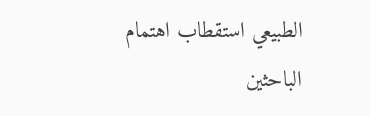الطبيعي استقطاب اهتمام الباحثين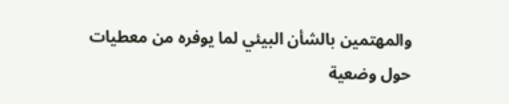والمهتمين بالشأن البيئي لما يوفره من معطيات حول وضعية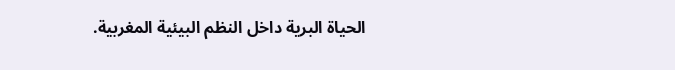الحياة البرية داخل النظم البيئية المغربية.